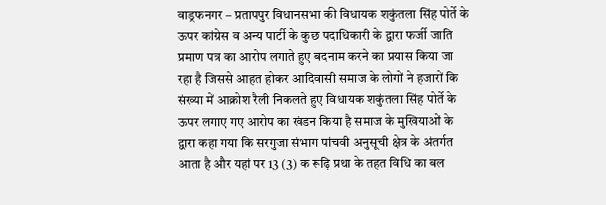वाड्रफनगर – प्रतापपुर विधानसभा की विधायक शकुंतला सिंह पोर्ते के ऊपर कांग्रेस व अन्य पार्टी के कुछ पदाधिकारी के द्वारा फर्जी जाति प्रमाण पत्र का आरोप लगाते हुए बदनाम करने का प्रयास किया जा रहा है जिससे आहत होकर आदिवासी समाज के लोगों ने हजारों कि संख्या में आक्रोश रैली निकलते हुए विधायक शकुंतला सिंह पोर्ते के ऊपर लगाए गए आरोप का खंडन किया है समाज के मुखियाओं के द्वारा कहा गया कि सरगुजा संभाग पांचवी अनुसूची क्षेत्र के अंतर्गत आता है और यहां पर 13 (3) क रूढ़ि प्रथा के तहत विधि का बल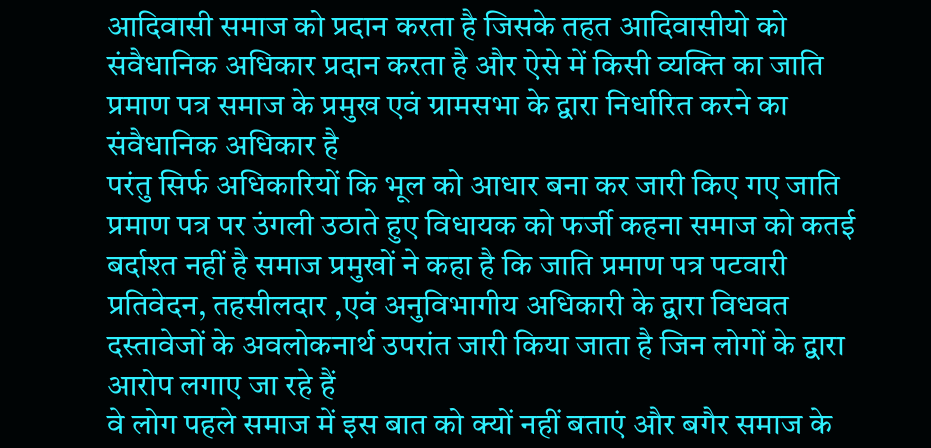आदिवासी समाज को प्रदान करता है जिसके तहत आदिवासीयो को संवैधानिक अधिकार प्रदान करता है और ऐसे में किसी व्यक्ति का जाति प्रमाण पत्र समाज के प्रमुख एवं ग्रामसभा के द्वारा निर्धारित करने का संवैधानिक अधिकार है
परंतु सिर्फ अधिकारियों कि भूल को आधार बना कर जारी किए गए जाति प्रमाण पत्र पर उंगली उठाते हुए विधायक को फर्जी कहना समाज को कतई बर्दाश्त नहीं है समाज प्रमुखों ने कहा है कि जाति प्रमाण पत्र पटवारी प्रतिवेदन, तहसीलदार ,एवं अनुविभागीय अधिकारी के द्वारा विधवत दस्तावेजों के अवलोकनार्थ उपरांत जारी किया जाता है जिन लोगों के द्वारा आरोप लगाए जा रहे हैं
वे लोग पहले समाज में इस बात को क्यों नहीं बताएं और बगैर समाज के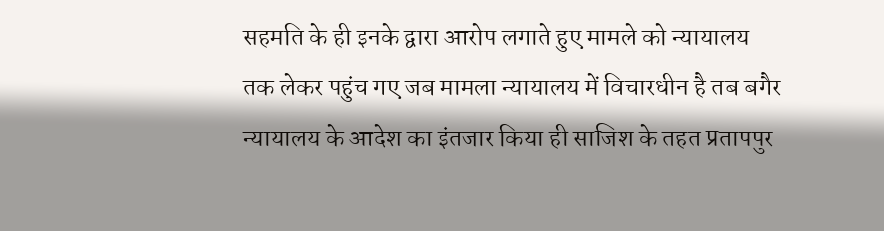सहमति के ही इनके द्वारा आरोप लगाते हुए मामले को न्यायालय तक लेकर पहुंच गए जब मामला न्यायालय में विचारधीन है तब बगैर न्यायालय के आदेश का इंतजार किया ही साजिश के तहत प्रतापपुर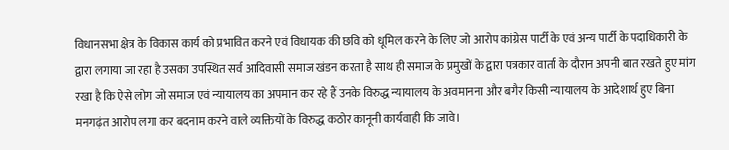विधानसभा क्षेत्र के विकास कार्य को प्रभावित करने एवं विधायक की छवि को धूमिल करने के लिए जो आरोप कांग्रेस पार्टी के एवं अन्य पार्टी के पदाधिकारी के द्वारा लगाया जा रहा है उसका उपस्थित सर्व आदिवासी समाज खंडन करता है साथ ही समाज के प्रमुखों के द्वारा पत्रकार वार्ता के दौरान अपनी बात रखते हुए मांग रखा है कि ऐसे लोग जो समाज एवं न्यायालय का अपमान कर रहे हैं उनके विरुद्ध न्यायालय के अवमानना और बगैर किसी न्यायालय के आदेशार्थ हुए बिना मनगढ़ंत आरोप लगा कर बदनाम करने वाले व्यक्तियों के विरुद्ध कठोर कानूनी कार्यवाही कि जावे।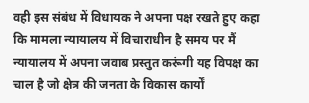वही इस संबंध में विधायक ने अपना पक्ष रखते हुए कहा कि मामला न्यायालय में विचाराधीन है समय पर मैं न्यायालय में अपना जवाब प्रस्तुत करूंगी यह विपक्ष का चाल है जो क्षेत्र की जनता के विकास कार्यों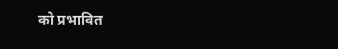को प्रभावित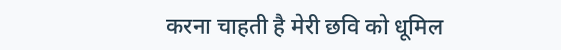करना चाहती है मेरी छवि को धूमिल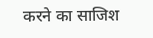करने का साजिश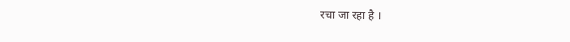रचा जा रहा है ।